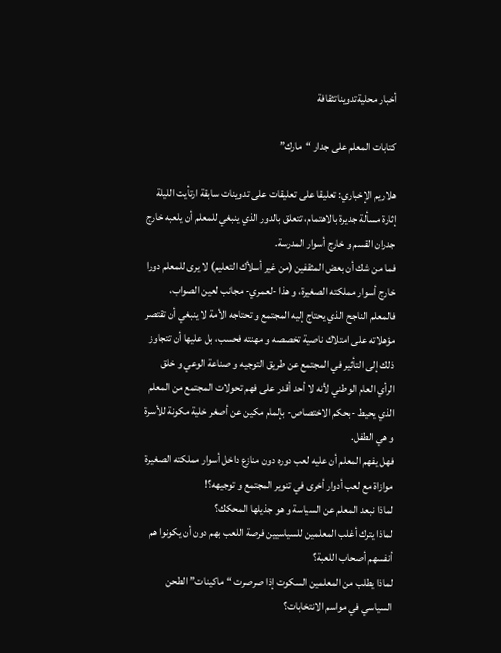أخبار محليةتدويناتثقافة

كتابات المعلم على جدار “مارك”

هلاريم الإخباري: تعليقا على تعليقات على تدوينات سابقة ارتأيت الليلة إثارة مسألة جديرة بالاهتمام، تتعلق بالدور الذي ينبغي للمعلم أن يلعبه خارج جدران القسم و خارج أسوار المدرسة.
فما من شك أن بعض المثقفين (من غير أسلأك التعليم) لا يرى للمعلم دورا خارج أسوار مملكته الصغيرة، و هذا -لعمري- مجانب لعين الصواب، فالمعلم الناجح الذي يحتاج إليه المجتمع و تحتاجه الأمة لا ينبغي أن تقتصر مؤهلاته على امتلاك ناصية تخصصه و مهنته فحسب، بل عليها أن تتجاوز ذلك إلى التأثير في المجتمع عن طريق التوجيه و صناعة الوعي و خلق الرأي العام الوطني لأنه لا أحد أقدر على فهم تحولات المجتمع من المعلم الذي يحيط -بحكم الاختصاص- بإلمام مكين عن أصغر خلية مكونة للأسرة و هي الطفل.
فهل يفهم المعلم أن عليه لعب دوره دون منازع داخل أسوار مملكته الصغيرة موازاة مع لعب أدوار أخرى في تنوير المجتمع و توجيهه؟!
لماذا نبعد المعلم عن السياسة و هو جذيلها المحكك؟
لماذا يترك أغلب المعلمين للسياسيين فرصة اللعب بهم دون أن يكونوا هم أنفسهم أصحاب اللعبة؟
لماذا يطلب من المعلمين السكوت إذا صرصرت “ماكينات” الطحن السياسي في مواسم الانتخابات؟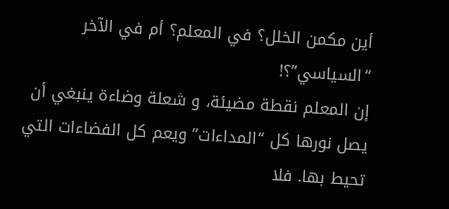أين مكمن الخلل؟ في المعلم؟ أم في الآخر “السياسي”؟!
إن المعلم نقطة مضيئة، و شعلة وضاءة ينبغي أن يصل نورها كل “المداءات” ويعم كل الفضاءات التي تحيط بها. فلا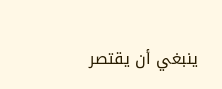ينبغي أن يقتصر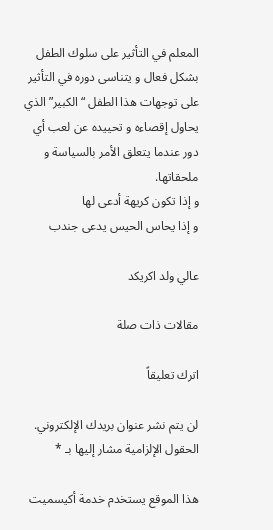المعلم في التأثير على سلوك الطفل بشكل فعال و يتناسى دوره في التأثير على توجهات هذا الطفل “الكبير” الذي يحاول إقصاءه و تحييده عن لعب أي دور عندما يتعلق الأمر بالسياسة و ملحقاتها.
و إذا تكون كريهة أدعى لها
و إذا يحاس الحيس يدعى جندب

عالي ولد اكريكد

مقالات ذات صلة

اترك تعليقاً

لن يتم نشر عنوان بريدك الإلكتروني. الحقول الإلزامية مشار إليها بـ *

هذا الموقع يستخدم خدمة أكيسميت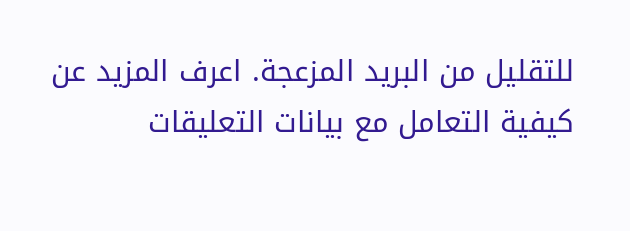للتقليل من البريد المزعجة. اعرف المزيد عن كيفية التعامل مع بيانات التعليقات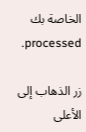الخاصة بك processed.

زر الذهاب إلى الأعلى